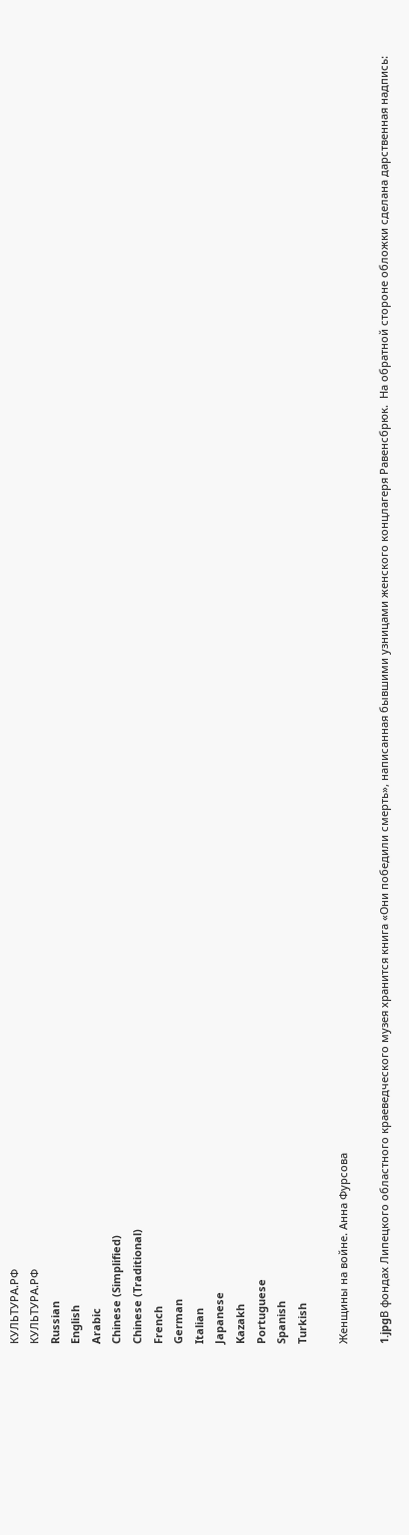КУЛЬТУРА.РФ
КУЛЬТУРА.РФ
Russian
English
Arabic
Chinese (Simplified)
Chinese (Traditional)
French
German
Italian
Japanese
Kazakh
Portuguese
Spanish
Turkish

Женщины на войне. Анна Фурсова

1.jpgВ фондах Липецкого областного краеведческого музея хранится книга «Они победили смерть», написанная бывшими узницами женского концлагеря Равенсбрюк.  На обратной стороне обложки сделана дарственная надпись: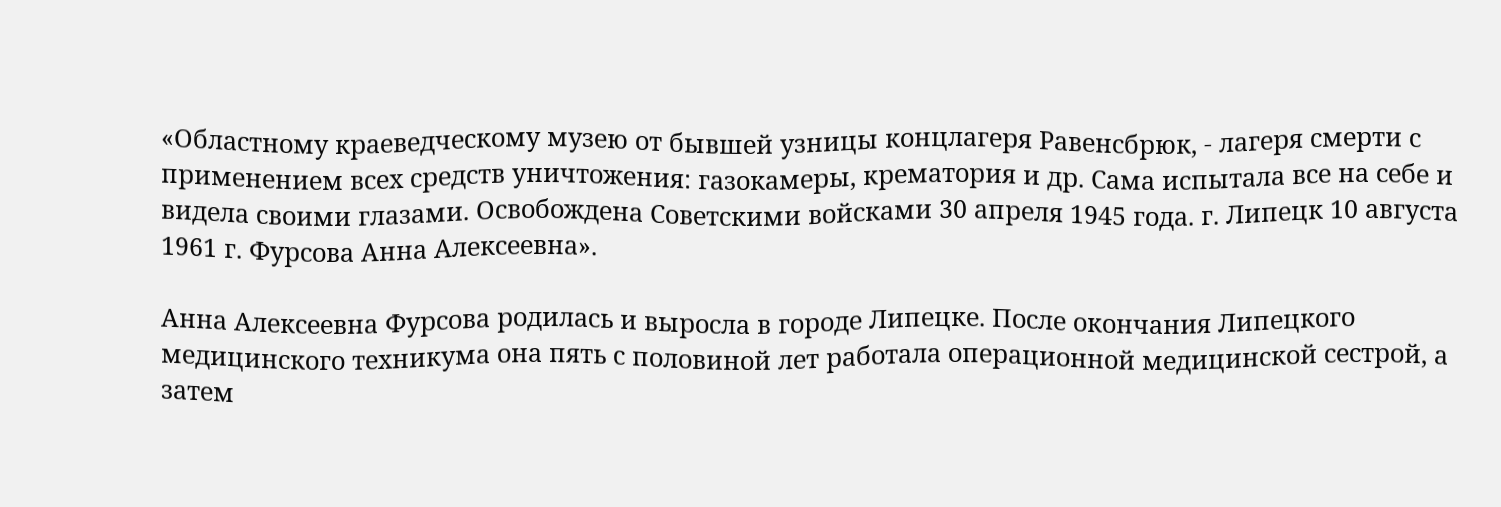«Областному краеведческому музею от бывшей узницы концлагеря Равенсбрюк, - лагеря смерти с применением всех средств уничтожения: газокамеры, крематория и др. Сама испытала все на себе и видела своими глазами. Освобождена Советскими войсками 30 апреля 1945 года. г. Липецк 10 августа 1961 г. Фурсова Анна Алексеевна».

Анна Алексеевна Фурсова родилась и выросла в городе Липецке. После окончания Липецкого медицинского техникума она пять с половиной лет работала операционной медицинской сестрой, а затем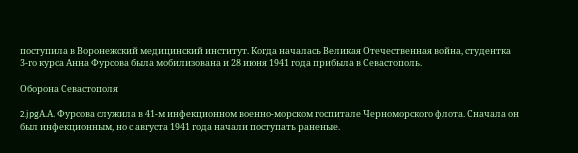поступила в Воронежский медицинский институт. Когда началась Великая Отечественная война, студентка 3-го курса Анна Фурсова была мобилизована и 28 июня 1941 года прибыла в Севастополь.

Оборона Севастополя

2.jpgА.А. Фурсова служила в 41-м инфекционном военно-морском госпитале Черноморского флота. Сначала он был инфекционным, но с августа 1941 года начали поступать раненые.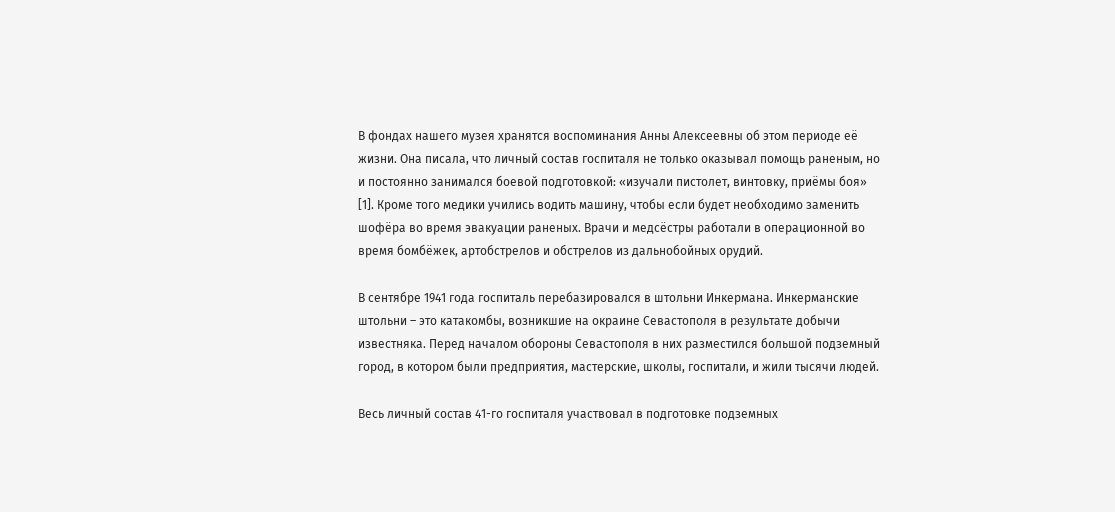В фондах нашего музея хранятся воспоминания Анны Алексеевны об этом периоде её жизни. Она писала, что личный состав госпиталя не только оказывал помощь раненым, но и постоянно занимался боевой подготовкой: «изучали пистолет, винтовку, приёмы боя» [1]. Кроме того медики учились водить машину, чтобы если будет необходимо заменить шофёра во время эвакуации раненых. Врачи и медсёстры работали в операционной во время бомбёжек, артобстрелов и обстрелов из дальнобойных орудий.

В сентябре 1941 года госпиталь перебазировался в штольни Инкермана. Инкерманские штольни – это катакомбы, возникшие на окраине Севастополя в результате добычи известняка. Перед началом обороны Севастополя в них разместился большой подземный город, в котором были предприятия, мастерские, школы, госпитали, и жили тысячи людей.

Весь личный состав 41-го госпиталя участвовал в подготовке подземных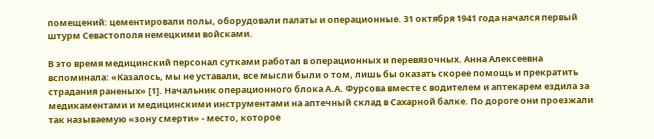помещений: цементировали полы, оборудовали палаты и операционные. 31 октября 1941 года начался первый штурм Севастополя немецкими войсками.

В это время медицинский персонал сутками работал в операционных и перевязочных. Анна Алексеевна вспоминала: «Казалось, мы не уставали, все мысли были о том, лишь бы оказать скорее помощь и прекратить страдания раненых» [1]. Начальник операционного блока А.А. Фурсова вместе с водителем и аптекарем ездила за медикаментами и медицинскими инструментами на аптечный склад в Сахарной балке. По дороге они проезжали так называемую «зону смерти» - место, которое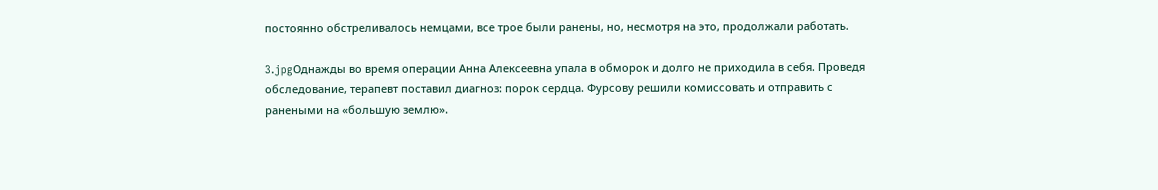постоянно обстреливалось немцами, все трое были ранены, но, несмотря на это, продолжали работать.

3.jpgОднажды во время операции Анна Алексеевна упала в обморок и долго не приходила в себя. Проведя обследование, терапевт поставил диагноз: порок сердца. Фурсову решили комиссовать и отправить с ранеными на «большую землю».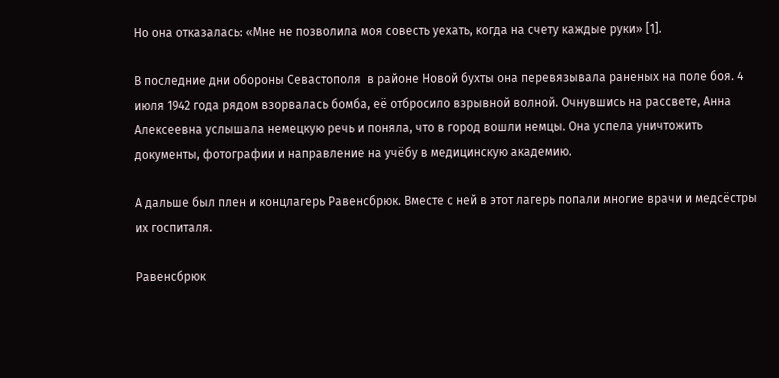Но она отказалась: «Мне не позволила моя совесть уехать, когда на счету каждые руки» [1].

В последние дни обороны Севастополя  в районе Новой бухты она перевязывала раненых на поле боя. 4 июля 1942 года рядом взорвалась бомба, её отбросило взрывной волной. Очнувшись на рассвете, Анна Алексеевна услышала немецкую речь и поняла, что в город вошли немцы. Она успела уничтожить документы, фотографии и направление на учёбу в медицинскую академию.

А дальше был плен и концлагерь Равенсбрюк. Вместе с ней в этот лагерь попали многие врачи и медсёстры их госпиталя.

Равенсбрюк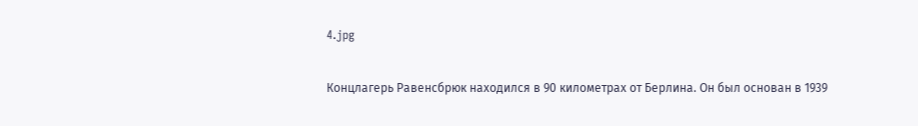4.jpg

Концлагерь Равенсбрюк находился в 90 километрах от Берлина. Он был основан в 1939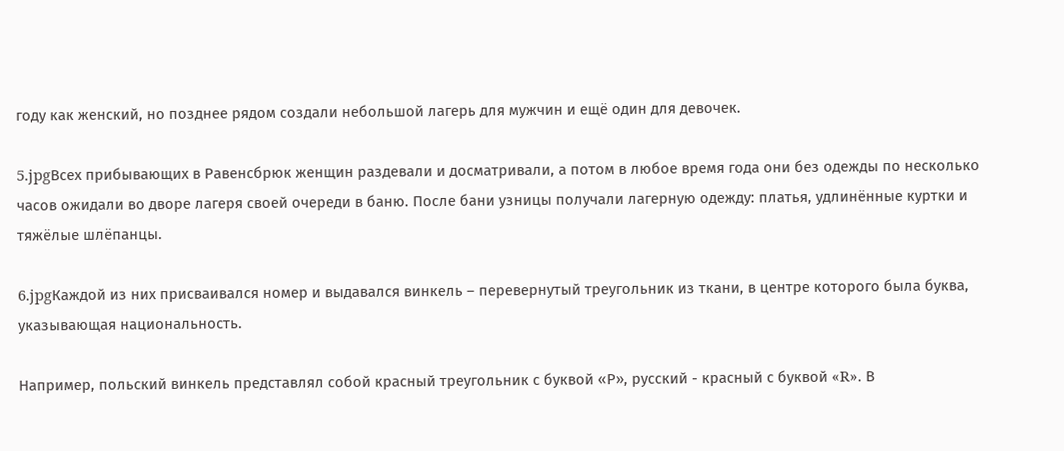году как женский, но позднее рядом создали небольшой лагерь для мужчин и ещё один для девочек.

5.jpgВсех прибывающих в Равенсбрюк женщин раздевали и досматривали, а потом в любое время года они без одежды по несколько часов ожидали во дворе лагеря своей очереди в баню. После бани узницы получали лагерную одежду: платья, удлинённые куртки и тяжёлые шлёпанцы.

6.jpgКаждой из них присваивался номер и выдавался винкель – перевернутый треугольник из ткани, в центре которого была буква, указывающая национальность.

Например, польский винкель представлял собой красный треугольник с буквой «Р», русский - красный с буквой «R». В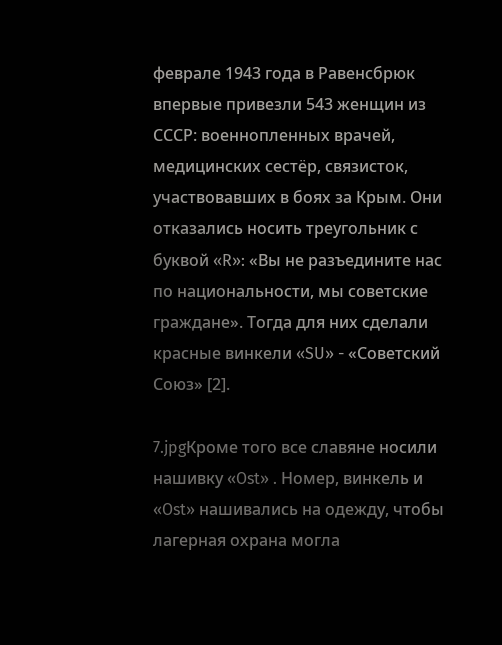феврале 1943 года в Равенсбрюк впервые привезли 543 женщин из СССР: военнопленных врачей, медицинских сестёр, связисток, участвовавших в боях за Крым. Они отказались носить треугольник с буквой «R»: «Вы не разъедините нас по национальности, мы советские граждане». Тогда для них сделали красные винкели «SU» - «Советский Союз» [2].

7.jpgКроме того все славяне носили нашивку «Ost» . Номер, винкель и «Ost» нашивались на одежду, чтобы лагерная охрана могла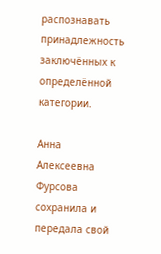распознавать принадлежность заключённых к определённой категории.

Анна Алексеевна Фурсова сохранила и передала свой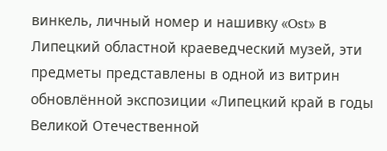винкель, личный номер и нашивку «Ost» в Липецкий областной краеведческий музей, эти предметы представлены в одной из витрин обновлённой экспозиции «Липецкий край в годы Великой Отечественной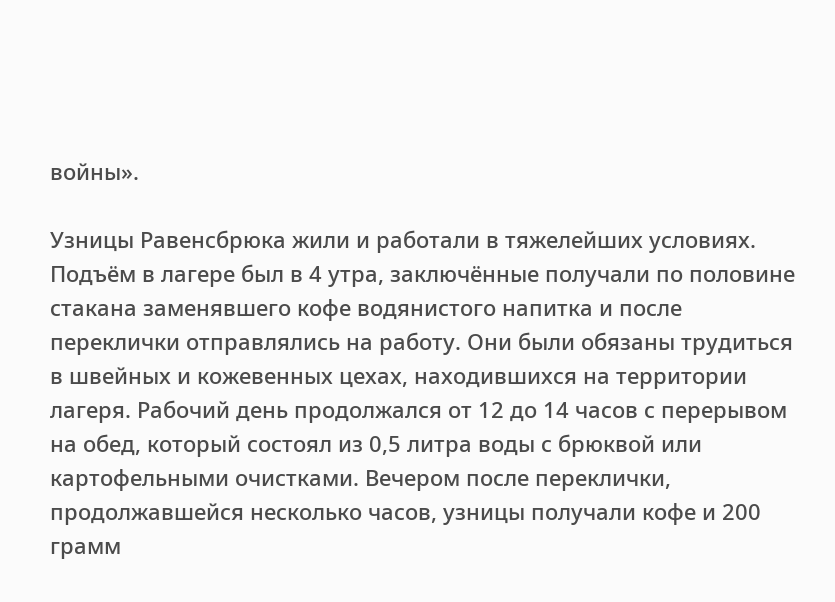войны».

Узницы Равенсбрюка жили и работали в тяжелейших условиях. Подъём в лагере был в 4 утра, заключённые получали по половине стакана заменявшего кофе водянистого напитка и после переклички отправлялись на работу. Они были обязаны трудиться в швейных и кожевенных цехах, находившихся на территории лагеря. Рабочий день продолжался от 12 до 14 часов с перерывом на обед, который состоял из 0,5 литра воды с брюквой или картофельными очистками. Вечером после переклички, продолжавшейся несколько часов, узницы получали кофе и 200 грамм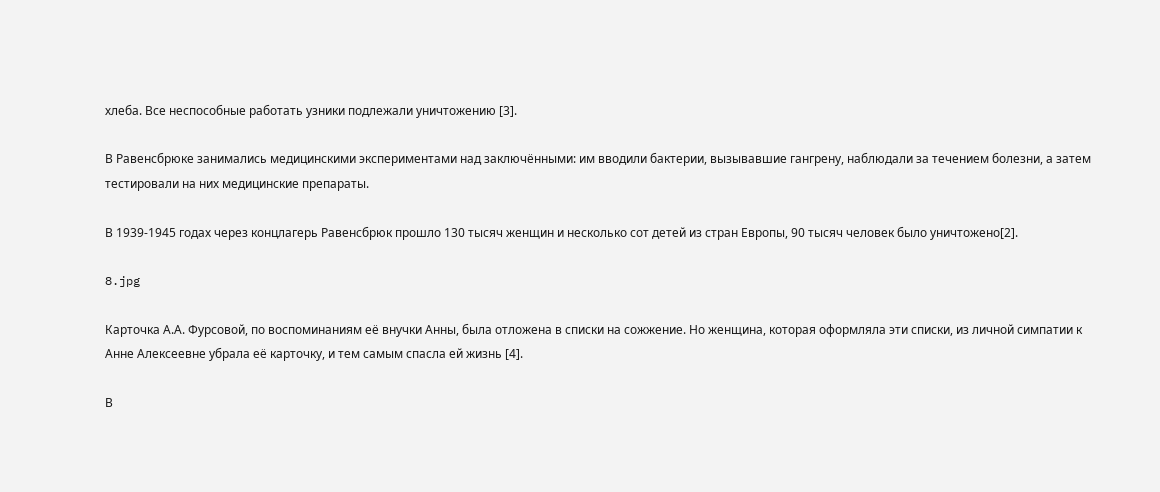хлеба. Все неспособные работать узники подлежали уничтожению [3].

В Равенсбрюке занимались медицинскими экспериментами над заключёнными: им вводили бактерии, вызывавшие гангрену, наблюдали за течением болезни, а затем тестировали на них медицинские препараты.

В 1939-1945 годах через концлагерь Равенсбрюк прошло 130 тысяч женщин и несколько сот детей из стран Европы, 90 тысяч человек было уничтожено[2].

8.jpg

Карточка А.А. Фурсовой, по воспоминаниям её внучки Анны, была отложена в списки на сожжение. Но женщина, которая оформляла эти списки, из личной симпатии к Анне Алексеевне убрала её карточку, и тем самым спасла ей жизнь [4].

В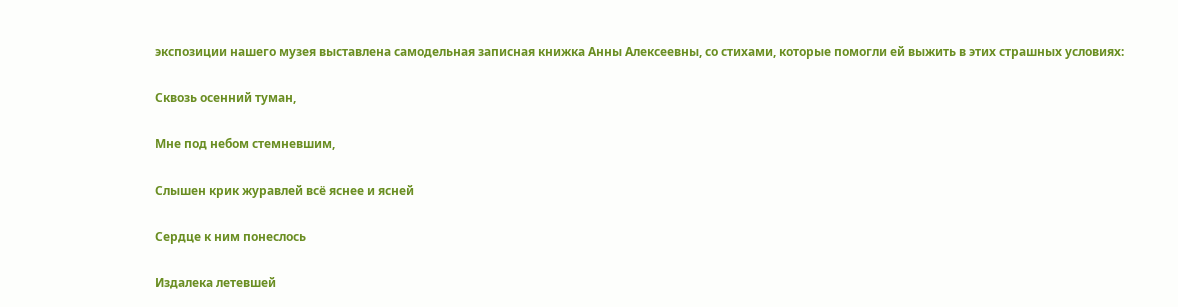экспозиции нашего музея выставлена самодельная записная книжка Анны Алексеевны, со стихами, которые помогли ей выжить в этих страшных условиях:

Сквозь осенний туман,

Мне под небом стемневшим,

Слышен крик журавлей всё яснее и ясней

Сердце к ним понеслось

Издалека летевшей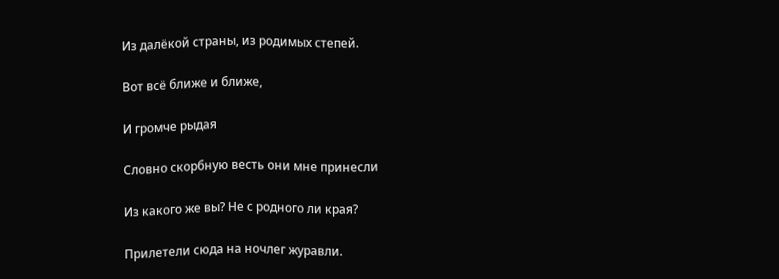Из далёкой страны, из родимых степей.

Вот всё ближе и ближе,

И громче рыдая

Словно скорбную весть они мне принесли

Из какого же вы? Не с родного ли края?

Прилетели сюда на ночлег журавли.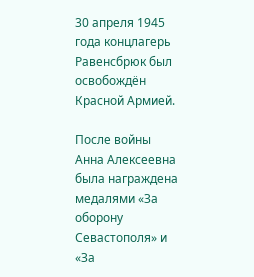30 апреля 1945 года концлагерь Равенсбрюк был освобождён Красной Армией.

После войны Анна Алексеевна была награждена медалями «За оборону Севастополя» и «За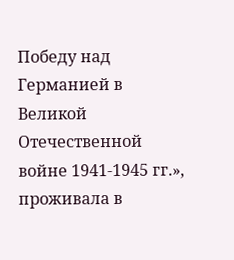Победу над Германией в Великой Отечественной войне 1941-1945 гг.», проживала в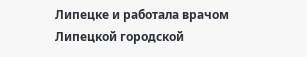Липецке и работала врачом Липецкой городской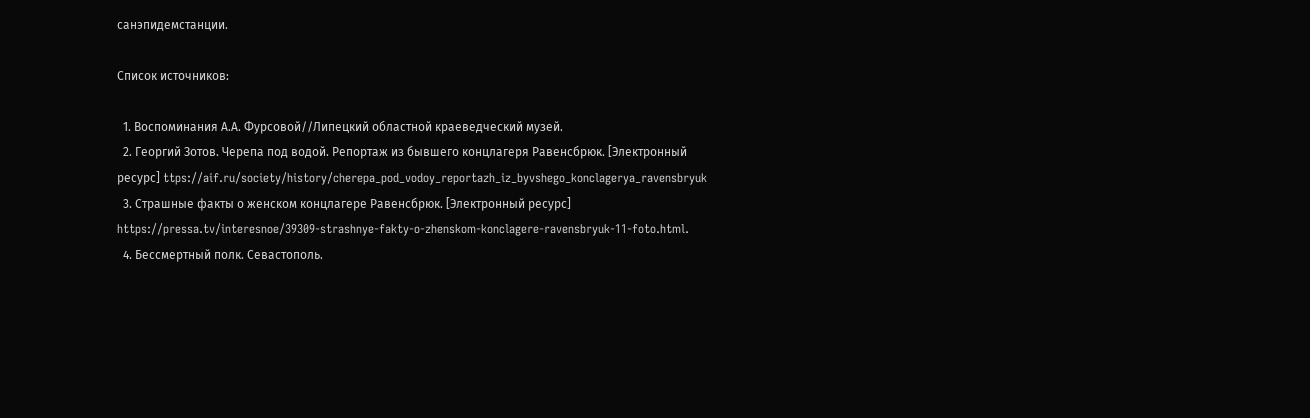санэпидемстанции.

Список источников:

  1. Воспоминания А.А. Фурсовой//Липецкий областной краеведческий музей.
  2. Георгий Зотов. Черепа под водой. Репортаж из бывшего концлагеря Равенсбрюк. [Электронный ресурс] ttps://aif.ru/society/history/cherepa_pod_vodoy_reportazh_iz_byvshego_konclagerya_ravensbryuk
  3. Страшные факты о женском концлагере Равенсбрюк. [Электронный ресурс] https://pressa.tv/interesnoe/39309-strashnye-fakty-o-zhenskom-konclagere-ravensbryuk-11-foto.html.
  4. Бессмертный полк. Севастополь.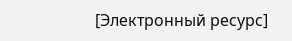[Электронный ресурс]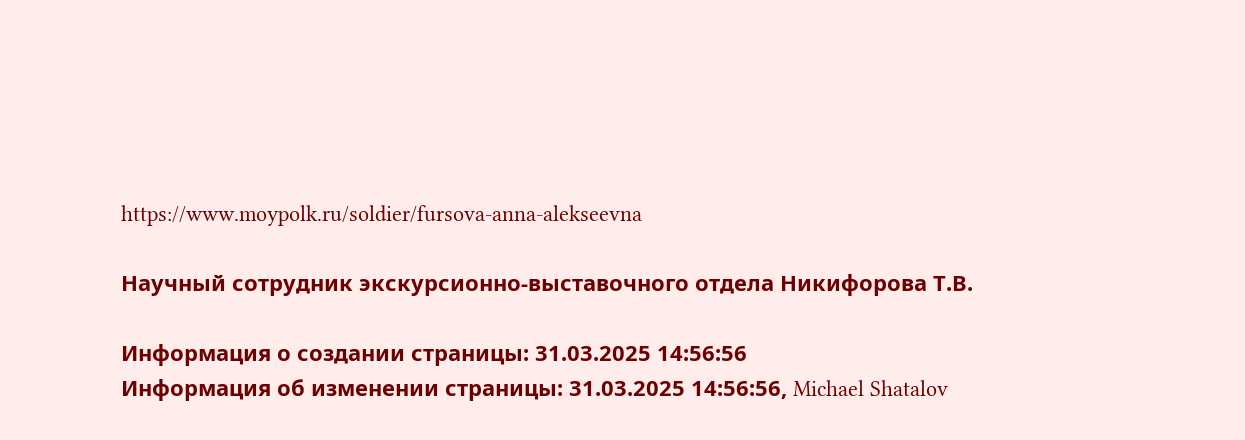https://www.moypolk.ru/soldier/fursova-anna-alekseevna

Научный сотрудник экскурсионно-выставочного отдела Никифорова Т.В.

Информация о создании страницы: 31.03.2025 14:56:56
Информация об изменении страницы: 31.03.2025 14:56:56, Michael Shatalov